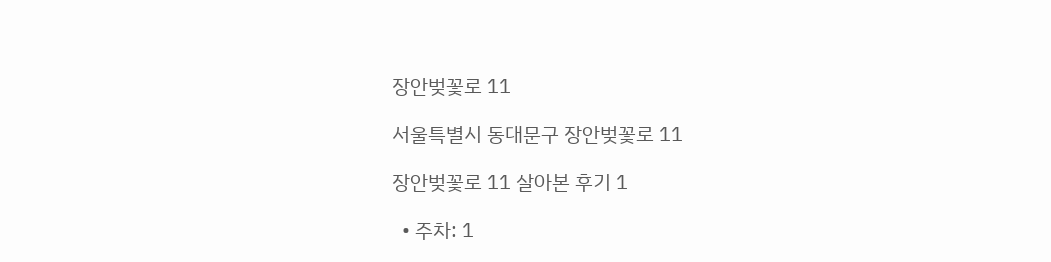장안벚꽃로 11

서울특별시 동대문구 장안벚꽃로 11

장안벚꽃로 11 살아본 후기 1

  • 주차: 1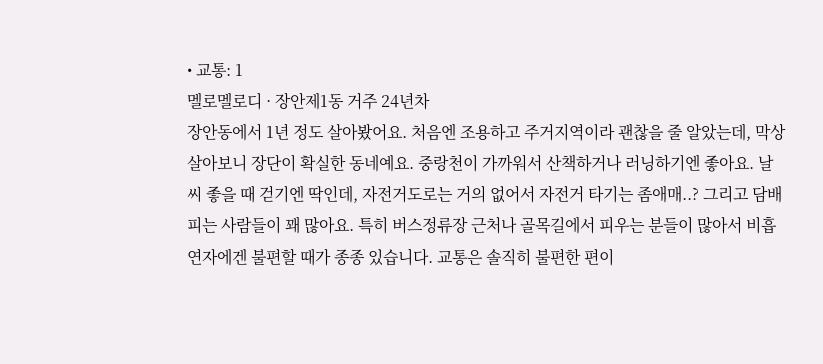• 교통: 1
멜로멜로디 · 장안제1동 거주 24년차
장안동에서 1년 정도 살아봤어요. 처음엔 조용하고 주거지역이라 괜찮을 줄 알았는데, 막상 살아보니 장단이 확실한 동네예요. 중랑천이 가까워서 산책하거나 러닝하기엔 좋아요. 날씨 좋을 때 걷기엔 딱인데, 자전거도로는 거의 없어서 자전거 타기는 좀애매..? 그리고 담배 피는 사람들이 꽤 많아요. 특히 버스정류장 근처나 골목길에서 피우는 분들이 많아서 비흡연자에겐 불편할 때가 종종 있습니다. 교통은 솔직히 불편한 편이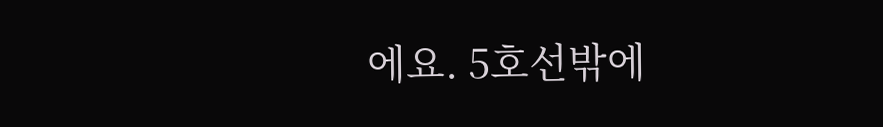에요. 5호선밖에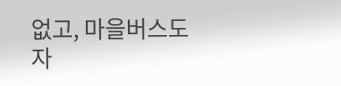없고, 마을버스도 자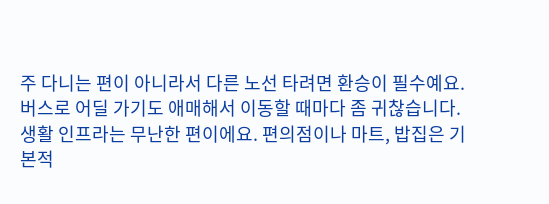주 다니는 편이 아니라서 다른 노선 타려면 환승이 필수예요. 버스로 어딜 가기도 애매해서 이동할 때마다 좀 귀찮습니다. 생활 인프라는 무난한 편이에요. 편의점이나 마트, 밥집은 기본적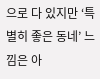으로 다 있지만 ‘특별히 좋은 동네’ 느낌은 아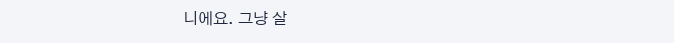니에요. 그냥 살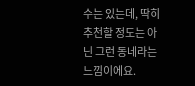수는 있는데, 딱히 추천할 정도는 아닌 그런 동네라는 느낌이에요.